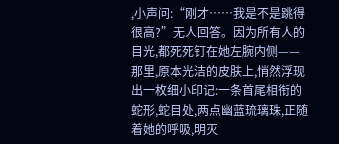,小声问:“刚才……我是不是跳得很高?”无人回答。因为所有人的目光,都死死钉在她左腕内侧——那里,原本光洁的皮肤上,悄然浮现出一枚细小印记:一条首尾相衔的蛇形,蛇目处,两点幽蓝琉璃珠,正随着她的呼吸,明灭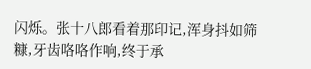闪烁。张十八郎看着那印记,浑身抖如筛糠,牙齿咯咯作响,终于承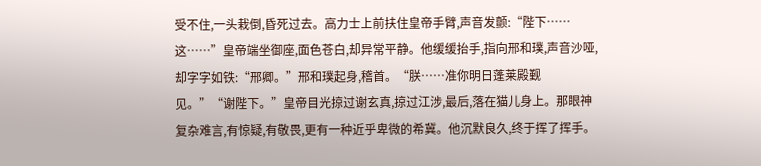受不住,一头栽倒,昏死过去。高力士上前扶住皇帝手臂,声音发颤:“陛下……这……”皇帝端坐御座,面色苍白,却异常平静。他缓缓抬手,指向邢和璞,声音沙哑,却字字如铁:“邢卿。”邢和璞起身,稽首。“朕……准你明日蓬莱殿觐见。”“谢陛下。”皇帝目光掠过谢玄真,掠过江涉,最后,落在猫儿身上。那眼神复杂难言,有惊疑,有敬畏,更有一种近乎卑微的希冀。他沉默良久,终于挥了挥手。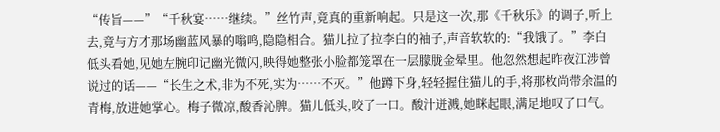“传旨——”“千秋宴……继续。”丝竹声,竟真的重新响起。只是这一次,那《千秋乐》的调子,听上去,竟与方才那场幽蓝风暴的嗡鸣,隐隐相合。猫儿拉了拉李白的袖子,声音软软的:“我饿了。”李白低头看她,见她左腕印记幽光微闪,映得她整张小脸都笼罩在一层朦胧金晕里。他忽然想起昨夜江涉曾说过的话——“长生之术,非为不死,实为……不灭。”他蹲下身,轻轻握住猫儿的手,将那枚尚带余温的青梅,放进她掌心。梅子微凉,酸香沁脾。猫儿低头,咬了一口。酸汁迸溅,她眯起眼,满足地叹了口气。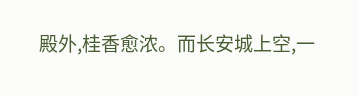殿外,桂香愈浓。而长安城上空,一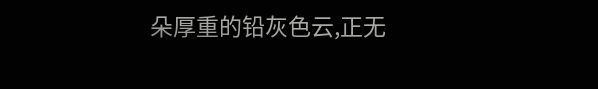朵厚重的铅灰色云,正无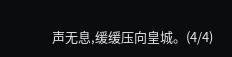声无息,缓缓压向皇城。(4/4)